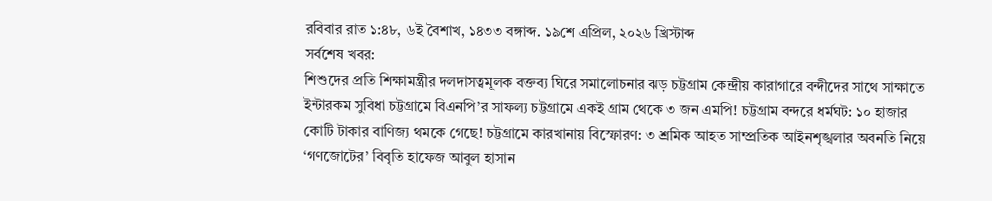রবিবার রাত ১:৪৮, ৬ই বৈশাখ, ১৪৩৩ বঙ্গাব্দ. ১৯শে এপ্রিল, ২০২৬ খ্রিস্টাব্দ
সর্বশেষ খবর:
শিশুদের প্রতি শিক্ষামন্ত্রীর দলদাসত্বমূলক বক্তব্য ঘিরে সমালোচনার ঝড় চট্টগ্রাম কেন্দ্রীয় কারাগারে বন্দীদের সাথে সাক্ষাতে ইন্টারকম সুবিধা চট্টগ্রামে বিএনপি’র সাফল্য চট্টগ্রামে একই গ্রাম থেকে ৩ জন এমপি! চট্টগ্রাম বন্দরে ধর্মঘট: ১০ হাজার কোটি টাকার বাণিজ্য থমকে গেছে! চট্টগ্রামে কারখানায় বিস্ফোরণ: ৩ শ্রমিক আহত সাম্প্রতিক আইনশৃঙ্খলার অবনতি নিয়ে ‘গণজোটের’ বিবৃতি হাফেজ আবুল হাসান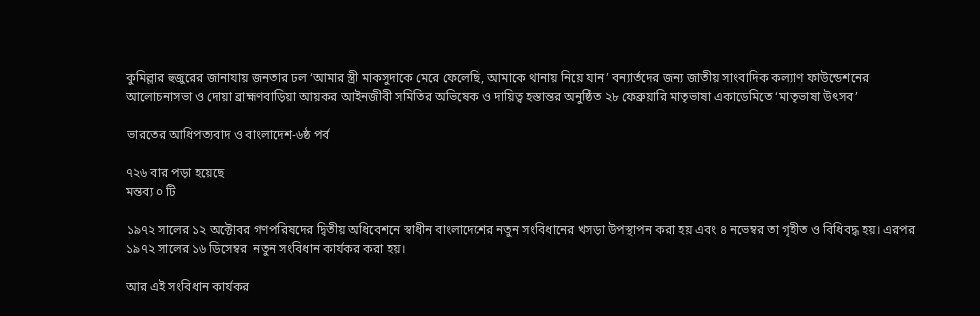কুমিল্লার হুজুরের জানাযায় জনতার ঢল ‘আমার স্ত্রী মাকসুদাকে মেরে ফেলেছি, আমাকে থানায় নিয়ে যান’ বন্যার্তদের জন্য জাতীয় সাংবাদিক কল্যাণ ফাউন্ডেশনের আলোচনাসভা ও দোয়া ব্রাহ্মণবাড়িয়া আয়কর আইনজীবী সমিতির অভিষেক ও দায়িত্ব হস্তান্তর অনুষ্ঠিত ২৮ ফেব্রুয়ারি মাতৃভাষা একাডেমিতে ‘মাতৃভাষা উৎসব’

ভার‌তের আধিপত্যবাদ ও বাংলা‌দেশ-৬ষ্ঠ পর্ব

৭২৬ বার পড়া হয়েছে
মন্তব্য ০ টি

১৯৭২ সা‌লের ১২ অ‌ক্টোবর গণপ‌রিষ‌দের দ্বিতীয় অ‌ধি‌বেশ‌নে স্বাধীন বাংলা‌দে‌শের নতুন সং‌বিধা‌নের খসড়া উপস্থাপন করা হয় এবং ৪ ন‌ভেম্বর তা গৃহীত ও বি‌ধিবদ্ধ হয়। এরপর ১৯৭২ সা‌লের ১৬ ডি‌সেম্বর  নতুন সং‌বিধান কার্যকর করা হয়।

আর এই সং‌বিধান কার্যকর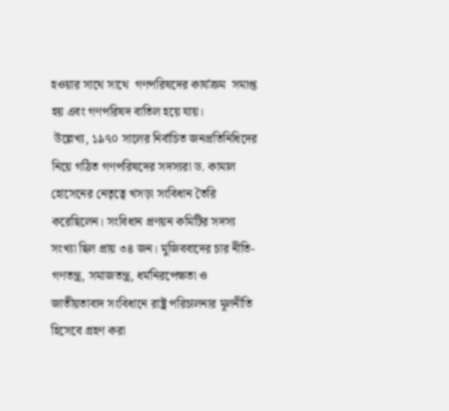হওয়ার সা‌থে সা‌থে  গণপ‌রিষ‌দের কার্যক্রম  সমাপ্ত হয় এবং গণপ‌রিষদ বা‌তিল হ‌য়ে যায়।
 উল্লেখ‌্য, ১৯৭০ সা‌লের নির্বা‌চিত জনপ্রতি‌নি‌ধি‌দের নি‌য়ে গ‌ঠিত গণপ‌রিষ‌দের সদস‌্যরা ড. কামাল হো‌সে‌নের নেতৃ‌ত্বে খসড়া সং‌বিধান তৈ‌রি ক‌রে‌ছি‌লেন। সং‌বিধান প্রণয়ন ক‌মি‌টির সদস‌্য সংখ‌্যা ছিল প্রায় ৩৪ জন। মু‌জিববা‌দের চার নী‌তি-গণতন্ত্র, সমাজতন্ত্র, ধর্ম‌নি‌র‌পেক্ষতা ও জাতীয়তাবাদ সং‌বিধা‌নে রাষ্ট্র প‌রিচালনার মূলনী‌তি হি‌সে‌বে গ্রহণ করা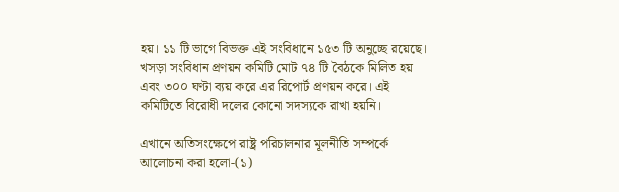হয়। ১১ টি ভা‌গে বিভক্ত এই সং‌বিধা‌নে ১৫৩ টি অনু‌চ্ছে র‌য়ে‌ছে। খসড়া সং‌বিধান প্রণয়ন ক‌মি‌টি মোট ৭৪ টি বৈঠকে মি‌লিত হয় এবং ৩০০ ঘণ্টা ব‌্যয় ক‌রে এর রি‌পোর্ট প্রণয়ন ক‌রে। এই ক‌মি‌টি‌তে বি‌রোধী দ‌লের কো‌নো সদস‌্যকে র‌াখা হয়‌নি।

এখা‌নে অ‌তিসং‌ক্ষে‌পে রাষ্ট্র প‌রিচালনার মূলনীতি সম্প‌র্কে  আলোচনা করা হ‌লো-(১)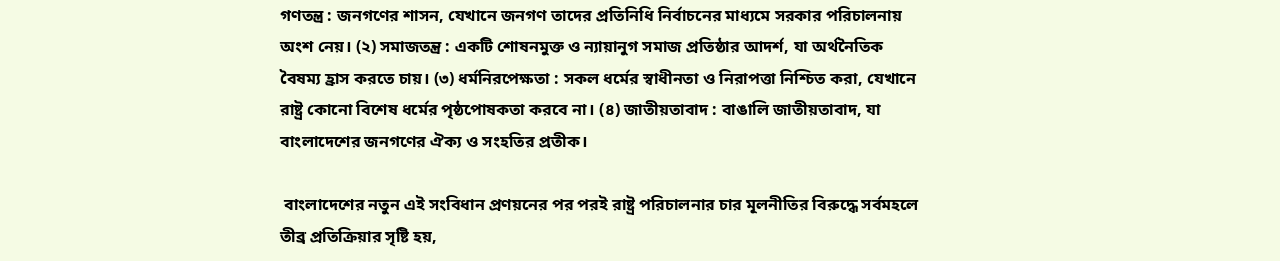গণতন্ত্র : জনগ‌ণের শাসন, যেখা‌নে জনগণ তা‌দের প্রতি‌নি‌ধি নির্বাচ‌নের মাধ‌্যমে সরকার প‌রিচা‌লনায় অংশ নেয়। (২) সমাজতন্ত্র : এক‌টি শোষনমুক্ত ও ন‌্যায়ানুগ সমাজ প্রতিষ্ঠার আদর্শ, যা অর্থ‌নৈ‌তিক বৈষম‌্য হ্রাস কর‌তে চায়। (৩) ধর্ম‌নির‌পেক্ষতা : সকল ধ‌র্মের স্বাধীনতা ও নিরাপত্তা নি‌শ্চিত করা, যেখা‌নে রাষ্ট্র কো‌নো বি‌শেষ ধ‌র্মের পৃষ্ঠ‌পোষকতা কর‌বে না। (৪) জাতীয়তাবাদ : বাঙা‌লি জাতীয়তাবাদ, যা বাংলা‌দে‌শের জনগ‌ণের ঐক‌্য ও সংহ‌তির প্রতীক।

 ব‌াংলা‌দে‌শের নতুন এই সং‌বিধান প্রণয়‌নের পর পরই রাষ্ট্র প‌রিচালনার চার মূলনী‌তির বিরু‌দ্ধে সর্বমহ‌লে তীব্র প্রতি‌ক্রিয়ার সৃ‌ষ্টি হয়,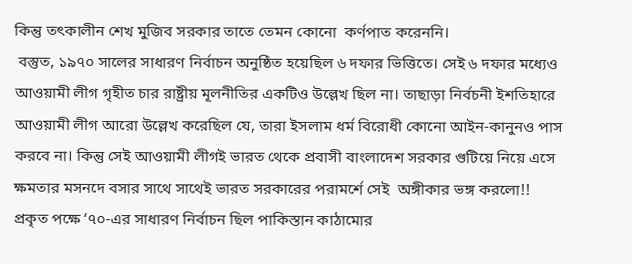কিন্তু তৎকালীন শেখ মু‌জিব সরকার তা‌তে তেমন কো‌নো  কর্ণপাত ক‌রে‌ননি।
 বস্তুত, ১৯৭০ সা‌লের সাধারণ নির্বাচন অনু‌ষ্ঠিত হ‌য়ে‌ছিল ৬ দফার ভি‌ত্তি‌তে। সেই ৬ দফার ম‌ধ্যেও আওয়ামী লীগ গৃহীত চার রাষ্ট্রীয় মূলনী‌তির এক‌টিও উল্লেখ ছিল না। তাছাড়া নির্বচনী ইশ‌তিহা‌রে আওয়ামী লীগ আরো উল্লেখ ক‌রে‌ছিল যে, তারা ইসলাম ধর্ম বি‌রোধী কো‌নো আইন-কানুনও পাস করবে না। কিন্তু সেই আওয়ামী লীগই ভারত থে‌কে প্রবাসী বাংলা‌দেশ সরকার গু‌টি‌য়ে নি‌য়ে এসে ক্ষমত‌ার মসন‌দে বসার সা‌থে সা‌থেই ভারত সরকা‌রের পরাম‌র্শে সেই  অঙ্গীকার ভঙ্গ কর‌লো!!
প্রকৃত প‌ক্ষে ‘৭০-এর সাধারণ নির্বাচন ছিল পা‌কিস্তান কাঠা‌মোর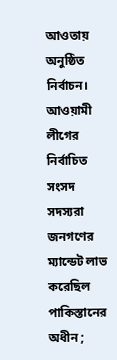আওতায় অনু‌ষ্ঠিত নির্বাচন। আওয়ামী লীগের নির্বা‌চিত সংসদ সদস‌্যরা জনগ‌ণের ম‌্যা‌ন্ডেট লাভ ক‌রে‌ছিল পা‌কিস্তা‌নের অধীন ;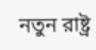নতুন রাষ্ট্র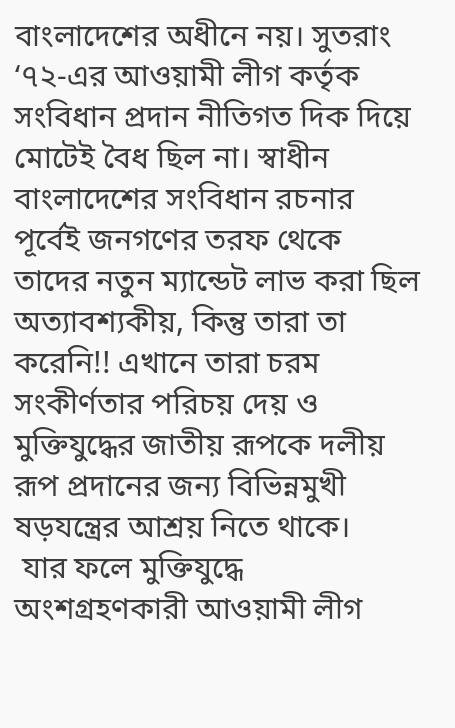বাংলা‌দে‌শের অধী‌নে নয়। স‌ুতরাং ‘৭২-এর আওয়ামী লীগ কর্তৃক সং‌বিধান প্রদান নী‌তিগত দিক দি‌য়ে মোটেই বৈধ ছিল না। স্বাধীন বাংলা‌দে‌শের সং‌বিধান রচনার পূ‌র্বেই জনগ‌ণের তরফ থে‌কে তা‌দের নতুন ম‌্যা‌ন্ডেট লাভ করা ছিল অত‌্যাবশ‌্যকীয়, কিন্তু তারা তা ক‌রে‌নি!! এখা‌নে তারা চরম সংকীর্ণতার প‌রিচয় দেয় ও মু‌ক্তিযু‌দ্ধের জাতীয় রূপ‌কে দলীয় রূপ প্রদা‌নের জন‌্য বি‌ভিন্নমুখী ষড়যন্ত্রের আশ্রয় নি‌তে থা‌কে।
 যার ফ‌লে মুক্তিযু‌দ্ধে অংশগ্রহণকারী আওয়ামী লীগ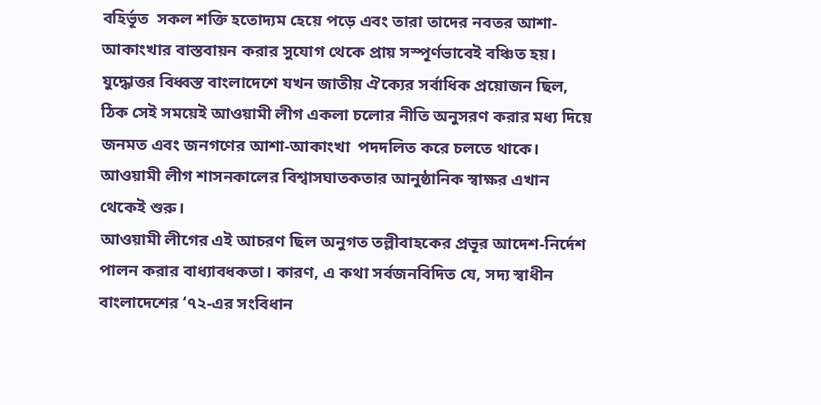ব‌হির্ভূত  সক‌ল শ‌ক্তি হ‌তোদ‌্যম হ‌েয়ে প‌ড়ে এবং তারা তা‌দের নবতর আশা-আকাংখার বাস্তবায়ন করার সু‌যোগ থে‌কে প্রায় সস্পূর্ণভা‌বেই ব‌ঞ্চিত হয়। যু‌দ্ধোত্তর বিধ্বস্ত বাংলা‌দে‌শে যখন জাতীয় ঐক্যের সর্বা‌ধিক প্রয়োজন ছিল, ঠিক সেই সম‌য়েই আওয়ামী লীগ একলা চ‌লোর নীতি অনুসরণ করার মধ‌্য দি‌য়ে জনমত এবং জনগ‌ণের আশা-আকাংখা  পদদ‌লিত ক‌রে চল‌তে থা‌কে। আওয়ামী লী‌গ শাসনকা‌লের বিশ্বাসঘাতকতার আনুষ্ঠা‌নিক স্বাক্ষর এখান থে‌কেই শুরু।
আওয়ামী লী‌গের এই আচরণ ছিল অনুগত তল্লীবাহকের প্রভূর আদেশ-নি‌র্দেশ পা‌লন করার বাধ‌্যাবধকতা। কারণ, এ কথা সর্বজন‌বি‌দিত যে, সদ‌্য স্বাধীন বাংলা‌দে‌শে‌র ‘৭২-এর সং‌বিধান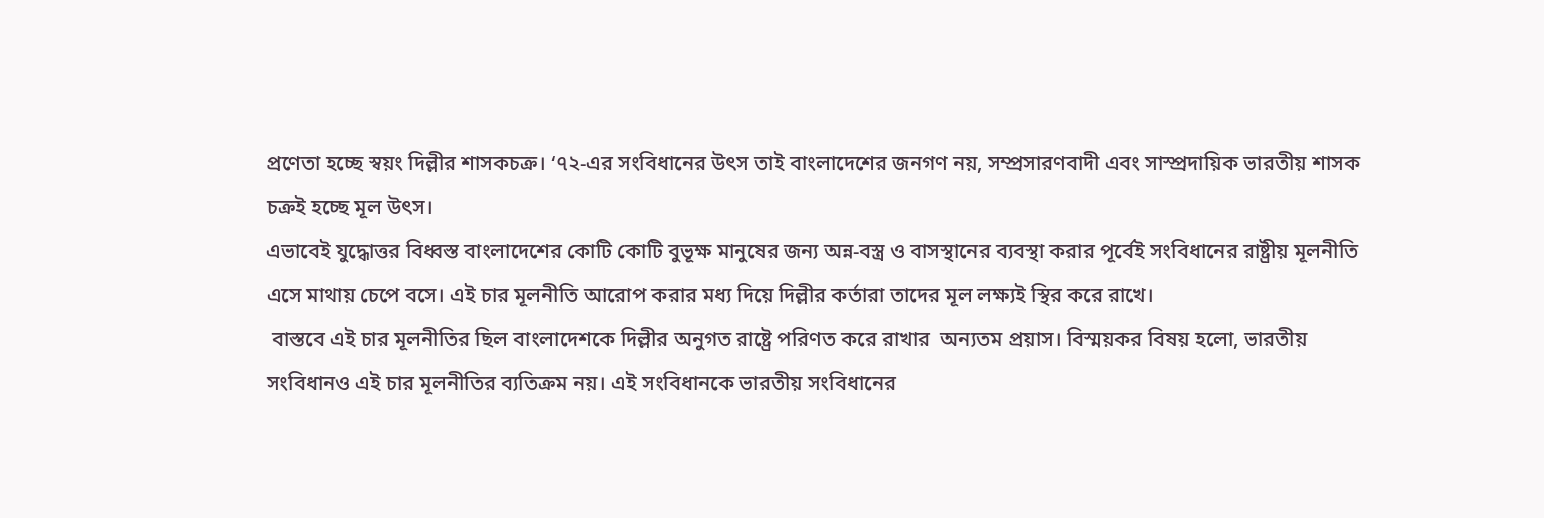প্রণেতা হ‌চ্ছে স্বয়ং দিল্লীর শাসকচক্র। ‘৭২-এর সং‌বিধা‌নের উৎস তাই বাংলা‌দে‌শের জনগণ নয়, সম্প্রসারণবাদী এবং সাস্প্রদা‌য়িক ভারতীয় শাসক চক্রই হ‌চ্ছে মূল উৎস।
এভা‌বেই যু‌দ্ধোত্তর বিধ্বস্ত বাংলা‌দে‌শের কো‌টি কো‌টি বুভূক্ষ মানু‌ষের জন‌্য অন্ন-বস্ত্র ও বাসস্থা‌নের ব‌্যবস্থা করার পূ‌র্বেই সং‌বিধা‌নের রাষ্ট্রীয় মূলনীতি এসে মাথায় চে‌পে ব‌সে। এই চার মূলনী‌তি আরোপ করার মধ‌্য দি‌য়ে দিল্লীর কর্তারা তা‌দের মূল লক্ষ‌্যই স্থির ক‌রে রা‌খে।
 বাস্ত‌বে এই চার মূলনীতির ছিল বাংলা‌দেশ‌কে দিল্লীর অনুগত রা‌ষ্ট্রে প‌রিণত ক‌রে রাখার  অন‌্যতম প্রয়াস। বিস্ময়কর বিষয় হ‌লো, ভারতীয় সং‌বিধানও এই চার মূলনী‌তির ব‌্যতিক্রম নয়। এই সং‌বিধান‌কে ভার‌তীয় সং‌বিধা‌নের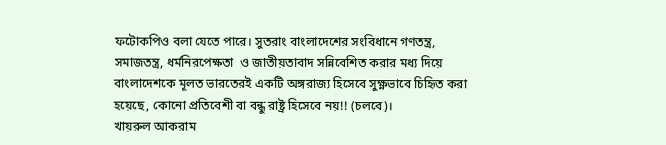ফ‌টোক‌পিও বলা যে‌তে পা‌রে। সুতরাং বাংলা‌দে‌শের সং‌বিধা‌নে গণতন্ত্র, সমাজতন্ত্র, ধর্ম‌নির‌পেক্ষতা  ও জাতীয়তাবাদ স‌ন্নি‌বে‌শিত করার মধ‌্য দি‌য়ে বাংলা‌দেশ‌কে মূলত ভার‌তেরই এক‌টি অঙ্গরাজ‌্য হি‌সে‌বে সুক্ষ্ণভা‌বে চিহিৃত করা হ‌য়ে‌ছে, কো‌নো প্রতি‌বেশী বা বন্ধু র‌াষ্ট্র হি‌সে‌বে নয়!! (চল‌বে)।
খায়রুল আকরাম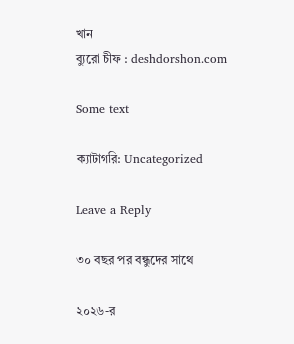খান
ব‌্যু‌রো চীফ : deshdorshon.com

Some text

ক্যাটাগরি: Uncategorized

Leave a Reply

৩০ বছর পর বন্ধু‌দের সা‌থে

২০২৬-র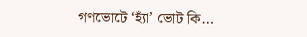গণ‌ভো‌টে ‘হ্যাঁ’ ভোট কি…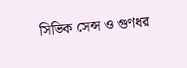সিভিক সেন্স ও গুণধর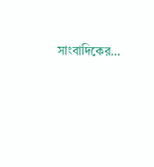সাংবাদিকের…